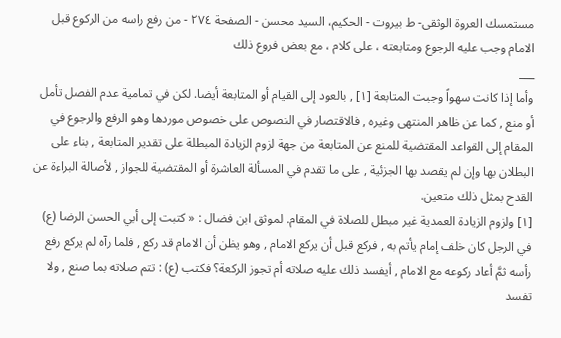مستمسك العروة الوثقى- ط بیروت - الحكيم، السيد محسن - الصفحة ٢٧٤ - من رفع راسه من الركوع قبل الامام وجب عليه الرجوع ومتابعته ، على كلام ، مع بعض فروع ذلك
___
وأما إذا كانت سهواً وجبت المتابعة [١] , بالعود إلى القيام أو المتابعة أيضا. لكن في تمامية عدم الفصل تأمل أو منع , كما عن ظاهر المنتهى وغيره , فالاقتصار في النصوص على خصوص موردها وهو الرفع والرجوع في المقام إلى القواعد المقتضية للمنع عن المتابعة من جهة لزوم الزيادة المبطلة على تقدير المتابعة , بناء على البطلان بها وإن لم يقصد بها الجزئية , على ما تقدم في المسألة العاشرة أو المقتضية للجواز , لأصالة البراءة عن القدح بمثل ذلك متعين.
[١] ولزوم الزيادة العمدية غير مبطل للصلاة في المقام. لموثق ابن فضال : « كتبت إلى أبي الحسن الرضا (ع) في الرجل كان خلف إمام يأتم به , فركع قبل أن يركع الامام , وهو يظن أن الامام قد ركع , فلما رآه لم يركع رفع رأسه ثمَّ أعاد ركوعه مع الامام , أيفسد ذلك عليه صلاته أم تجوز الركعة؟ فكتب (ع) : تتم صلاته بما صنع , ولا تفسد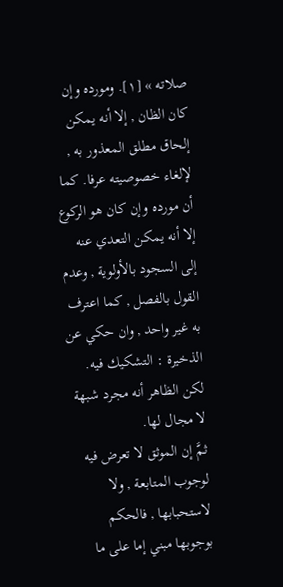صلاته » [١]. ومورده وإن كان الظان , إلا أنه يمكن إلحاق مطلق المعذور به , لإلغاء خصوصيته عرفا. كما أن مورده وإن كان هو الركوع إلا أنه يمكن التعدي عنه إلى السجود بالأولوية , وعدم القول بالفصل , كما اعترف به غير واحد , وان حكي عن الذخيرة : التشكيك فيه. لكن الظاهر أنه مجرد شبهة لا مجال لها.
ثمَّ إن الموثق لا تعرض فيه لوجوب المتابعة , ولا لاستحبابها , فالحكم بوجوبها مبني إما على ما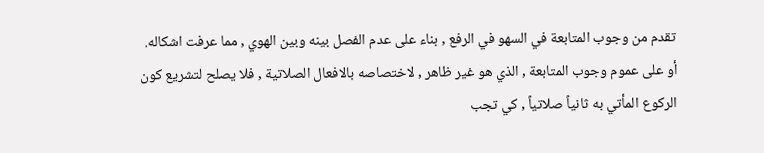تقدم من وجوب المتابعة في السهو في الرفع , بناء على عدم الفصل بينه وبين الهوي , مما عرفت اشكاله. أو على عموم وجوب المتابعة , الذي هو غير ظاهر , لاختصاصه بالافعال الصلاتية , فلا يصلح لتشريع كون الركوع المأتي به ثانياً صلاتياً , كي تجب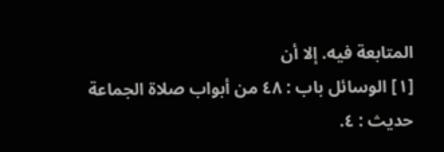المتابعة فيه. إلا أن
[١] الوسائل باب : ٤٨ من أبواب صلاة الجماعة حديث : ٤.